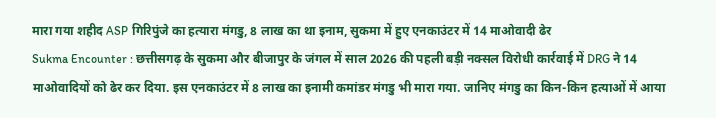मारा गया शहीद ASP गिरिपुंजे का हत्यारा मंगडु, 8 लाख का था इनाम, सुकमा में हुए एनकाउंटर में 14 माओवादी ढेर
Sukma Encounter : छत्तीसगढ़ के सुकमा और बीजापुर के जंगल में साल 2026 की पहली बड़ी नक्सल विरोधी कार्रवाई में DRG ने 14 माओवादियों को ढेर कर दिया. इस एनकाउंटर में 8 लाख का इनामी कमांडर मंगडु भी मारा गया. जानिए मंगडु का किन-किन हत्याओं में आया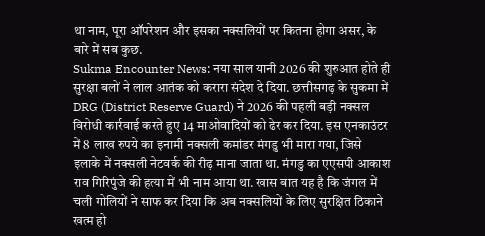था नाम, पूरा ऑपरेशन और इसका नक्सलियों पर कितना होगा असर, के बारे में सब कुछ.
Sukma Encounter News: नया साल यानी 2026 की शुरुआत होते ही सुरक्षा बलों ने लाल आतंक को करारा संदेश दे दिया. छत्तीसगढ़ के सुकमा में DRG (District Reserve Guard) ने 2026 की पहली बड़ी नक्सल विरोधी कार्रवाई करते हुए 14 माओवादियों को ढेर कर दिया. इस एनकाउंटर में 8 लाख रुपये का इनामी नक्सली कमांडर मंगडु भी मारा गया, जिसे इलाके में नक्सली नेटवर्क की रीढ़ माना जाता था. मंगडु का एएसपी आकाश राव गिरिपुंजे की हत्या में भी नाम आया था. खास बात यह है कि जंगल में चली गोलियों ने साफ कर दिया कि अब नक्सलियों के लिए सुरक्षित ठिकाने खत्म हो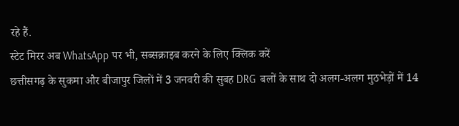रहे हैं.
स्टेट मिरर अब WhatsApp पर भी, सब्सक्राइब करने के लिए क्लिक करें
छत्तीसगढ़ के सुकमा और बीजापुर जिलों में 3 जनवरी की सुबह DRG बलों के साथ दो अलग-अलग मुठभेड़ों में 14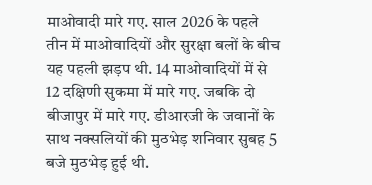माओवादी मारे गए. साल 2026 के पहले तीन में माओवादियों और सुरक्षा बलों के बीच यह पहली झड़प थी. 14 माओवादियों में से 12 दक्षिणी सुकमा में मारे गए. जबकि दो बीजापुर में मारे गए. डीआरजी के जवानों के साथ नक्सलियों की मुठभेड़ शनिवार सुबह 5 बजे मुठभेड़ हुई थी.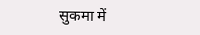सुकमा में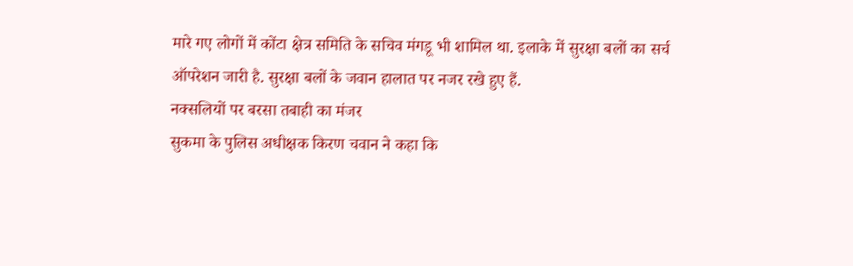मारे गए लोगों में कोंटा क्षेत्र समिति के सचिव मंगडू भी शामिल था. इलाके में सुरक्षा बलों का सर्च ऑपरेशन जारी है. सुरक्षा बलों के जवान हालात पर नजर रखे हुए हैं.
नक्सलियों पर बरसा तबाही का मंजर
सुकमा के पुलिस अधीक्षक किरण चवान ने कहा कि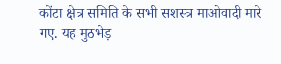कोंटा क्षेत्र समिति के सभी सशस्त्र माओवादी मारे गए. यह मुठभेड़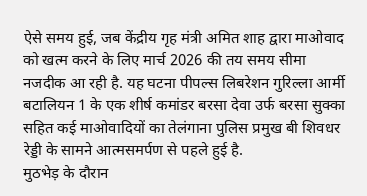ऐसे समय हुई, जब केंद्रीय गृह मंत्री अमित शाह द्वारा माओवाद को खत्म करने के लिए मार्च 2026 की तय समय सीमा नजदीक आ रही है. यह घटना पीपल्स लिबरेशन गुरिल्ला आर्मी बटालियन 1 के एक शीर्ष कमांडर बरसा देवा उर्फ बरसा सुक्का सहित कई माओवादियों का तेलंगाना पुलिस प्रमुख बी शिवधर रेड्डी के सामने आत्मसमर्पण से पहले हुई है.
मुठभेड़ के दौरान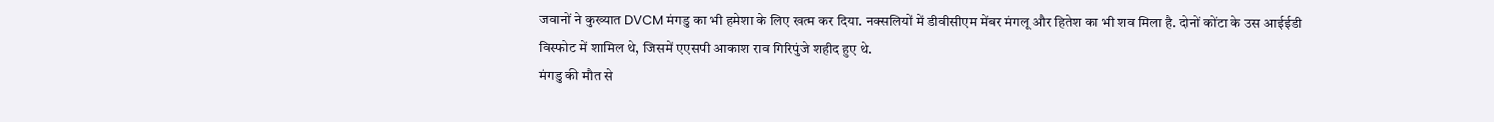जवानों ने कुख्यात DVCM मंगडु का भी हमेशा के लिए खत्म कर दिया. नक्सलियों में डीवीसीएम मेंबर मंगलू और हितेश का भी शव मिला है. दोनों कोंटा के उस आईईडी विस्फोट में शामिल थे, जिसमें एएसपी आकाश राव गिरिपुंजे शहीद हुए थे.
मंगडु की मौत से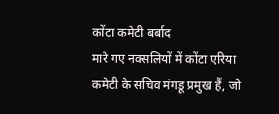कोंटा कमेटी बर्बाद
मारे गए नक्सलियों में कोंटा एरिया कमेटी के सचिव मंगडू प्रमुख हैं, जो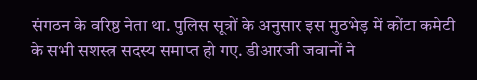संगठन के वरिष्ठ नेता था. पुलिस सूत्रों के अनुसार इस मुठभेड़ में कोंटा कमेटी के सभी सशस्त्र सदस्य समाप्त हो गए. डीआरजी जवानों ने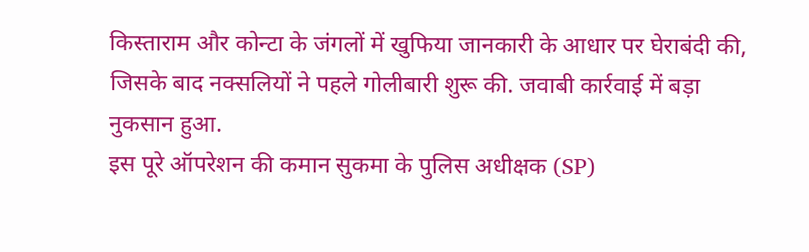किस्ताराम और कोन्टा के जंगलों में खुफिया जानकारी के आधार पर घेराबंदी की, जिसके बाद नक्सलियों ने पहले गोलीबारी शुरू की. जवाबी कार्रवाई में बड़ा नुकसान हुआ.
इस पूरे ऑपरेशन की कमान सुकमा के पुलिस अधीक्षक (SP)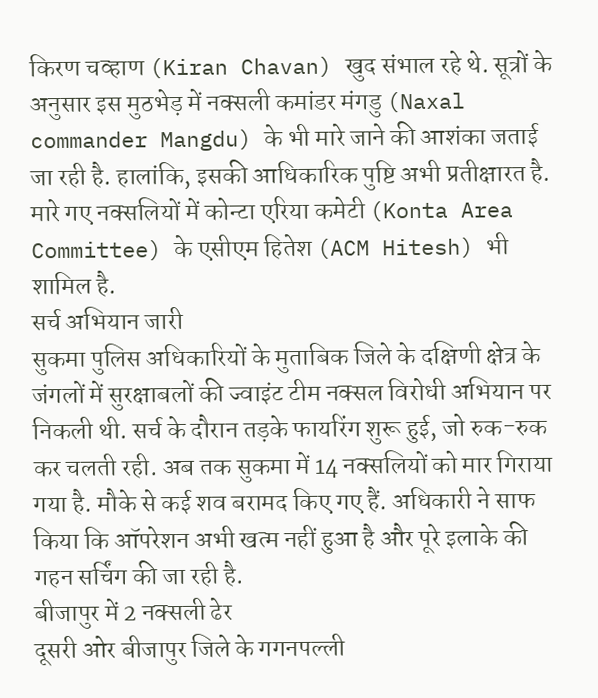किरण चव्हाण (Kiran Chavan) खुद संभाल रहे थे. सूत्रों के अनुसार इस मुठभेड़ में नक्सली कमांडर मंगडु (Naxal commander Mangdu) के भी मारे जाने की आशंका जताई जा रही है. हालांकि, इसकी आधिकारिक पुष्टि अभी प्रतीक्षारत है. मारे गए नक्सलियों में कोन्टा एरिया कमेटी (Konta Area Committee) के एसीएम हितेश (ACM Hitesh) भी शामिल है.
सर्च अभियान जारी
सुकमा पुलिस अधिकारियों के मुताबिक जिले के दक्षिणी क्षेत्र के जंगलों में सुरक्षाबलों की ज्वाइंट टीम नक्सल विरोधी अभियान पर निकली थी. सर्च के दौरान तड़के फायरिंग शुरू हुई, जो रुक-रुक कर चलती रही. अब तक सुकमा में 14 नक्सलियों को मार गिराया गया है. मौके से कई शव बरामद किए गए हैं. अधिकारी ने साफ किया कि ऑपरेशन अभी खत्म नहीं हुआ है और पूरे इलाके की गहन सर्चिंग की जा रही है.
बीजापुर में 2 नक्सली ढेर
दूसरी ओर बीजापुर जिले के गगनपल्ली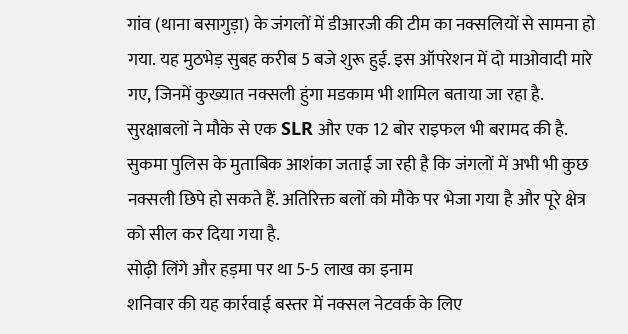गांव (थाना बसागुड़ा) के जंगलों में डीआरजी की टीम का नक्सलियों से सामना हो गया. यह मुठभेड़ सुबह करीब 5 बजे शुरू हुई. इस ऑपरेशन में दो माओवादी मारे गए, जिनमें कुख्यात नक्सली हुंगा मडकाम भी शामिल बताया जा रहा है. सुरक्षाबलों ने मौके से एक SLR और एक 12 बोर राइफल भी बरामद की है. सुकमा पुलिस के मुताबिक आशंका जताई जा रही है कि जंगलों में अभी भी कुछ नक्सली छिपे हो सकते हैं. अतिरिक्त बलों को मौके पर भेजा गया है और पूरे क्षेत्र को सील कर दिया गया है.
सोढ़ी लिंगे और हड़मा पर था 5-5 लाख का इनाम
शनिवार की यह कार्रवाई बस्तर में नक्सल नेटवर्क के लिए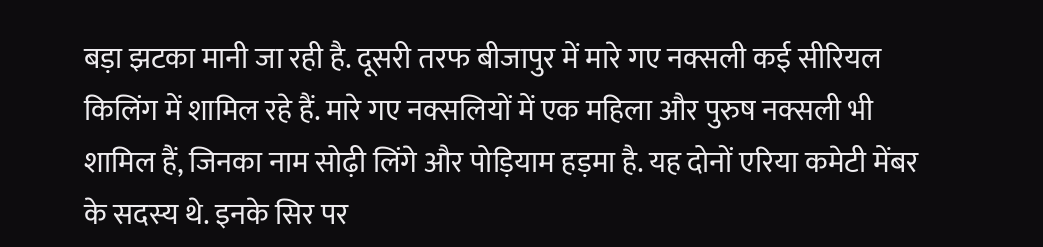बड़ा झटका मानी जा रही है. दूसरी तरफ बीजापुर में मारे गए नक्सली कई सीरियल किलिंग में शामिल रहे हैं. मारे गए नक्सलियों में एक महिला और पुरुष नक्सली भी शामिल हैं, जिनका नाम सोढ़ी लिंगे और पोड़ियाम हड़मा है. यह दोनों एरिया कमेटी मेंबर के सदस्य थे. इनके सिर पर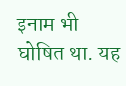इनाम भी घोषित था. यह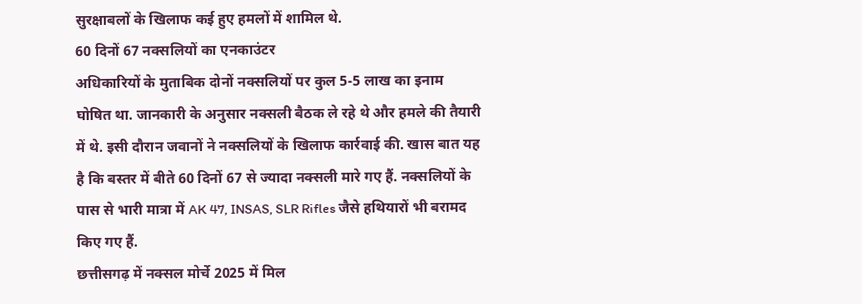सुरक्षाबलों के खिलाफ कई हुए हमलों में शामिल थे.
60 दिनों 67 नक्सलियों का एनकाउंटर
अधिकारियों के मुताबिक दोनों नक्सलियों पर कुल 5-5 लाख का इनाम घोषित था. जानकारी के अनुसार नक्सली बैठक ले रहे थे और हमले की तैयारी में थे. इसी दौरान जवानों ने नक्सलियों के खिलाफ कार्रवाई की. खास बात यह है कि बस्तर में बीते 60 दिनों 67 से ज्यादा नक्सली मारे गए हैं. नक्सलियों के पास से भारी मात्रा में AK 47, INSAS, SLR Rifles जैसे हथियारों भी बरामद किए गए हैं.
छत्तीसगढ़ में नक्सल मोर्चे 2025 में मिल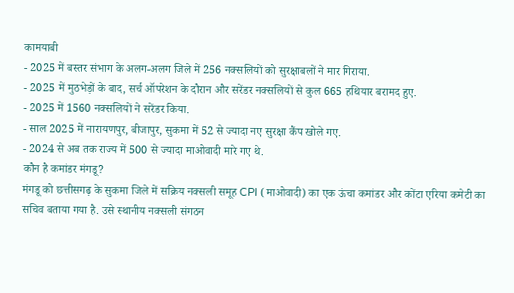कामयाबी
- 2025 में बस्तर संभाग के अलग-अलग जिले में 256 नक्सलियों को सुरक्षाबलों ने मार गिराया.
- 2025 में मुठभेड़ों के बाद, सर्च ऑपरेशन के दौरान और सरेंडर नक्सलियों से कुल 665 हथियार बरामद हुए.
- 2025 में 1560 नक्सलियों ने सरेंडर किया.
- साल 2025 में नारायणपुर, बीजापुर, सुकमा में 52 से ज्यादा नए सुरक्षा कैंप खोले गए.
- 2024 से अब तक राज्य में 500 से ज्यादा माओवादी मारे गए थे.
कौन है कमांडर मंगडू?
मंगडू को छत्तीसगढ़ के सुकमा जिले में सक्रिय नक्सली समूह CPI (माओवादी) का एक ऊंचा कमांडर और कोंटा एरिया कमेटी का सचिव बताया गया है. उसे स्थानीय नक्सली संगठन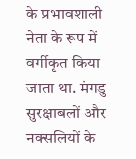के प्रभावशाली नेता के रूप में वर्गीकृत किया जाता था. मंगडु सुरक्षाबलों और नक्सलियों के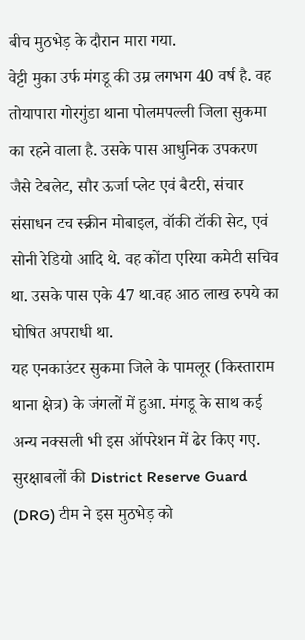बीच मुठभेड़ के दौरान मारा गया.
वेट्टी मुका उर्फ मंगडू की उम्र लगभग 40 वर्ष है. वह तोयापारा गोरगुंडा थाना पोलमपल्ली जिला सुकमा का रहने वाला है. उसके पास आधुनिक उपकरण जैसे टेबलेट, सौर ऊर्जा प्लेट एवं बैटरी, संचार संसाधन टच स्क्रीन मोबाइल, वॉकी टॉकी सेट, एवं सोनी रेडियो आदि थे. वह कोंटा एरिया कमेटी सचिव था. उसके पास एके 47 था.वह आठ लाख रुपये का घोषित अपराधी था.
यह एनकाउंटर सुकमा जिले के पामलूर (किस्ताराम थाना क्षेत्र) के जंगलों में हुआ. मंगडू के साथ कई अन्य नक्सली भी इस ऑपरेशन में ढेर किए गए. सुरक्षाबलों की District Reserve Guard (DRG) टीम ने इस मुठभेड़ को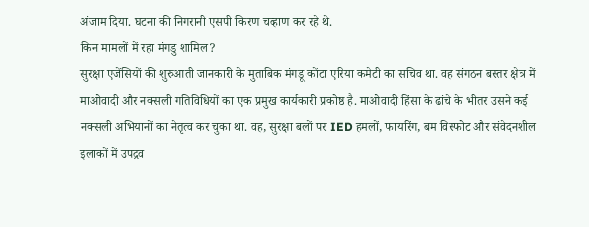अंजाम दिया. घटना की निगरानी एसपी किरण चव्हाण कर रहे थे.
किन मामलों में रहा मंगडु शामिल?
सुरक्षा एजेंसियों की शुरुआती जानकारी के मुताबिक मंगडू कोंटा एरिया कमेटी का सचिव था. वह संगठन बस्तर क्षेत्र में माओवादी और नक्सली गतिविधियों का एक प्रमुख कार्यकारी प्रकोष्ठ है. माओवादी हिंसा के ढांचे के भीतर उसने कई नक्सली अभियानों का नेतृत्व कर चुका था. वह, सुरक्षा बलों पर IED हमलों, फायरिंग, बम विस्फोट और संवेदनशील इलाकों में उपद्रव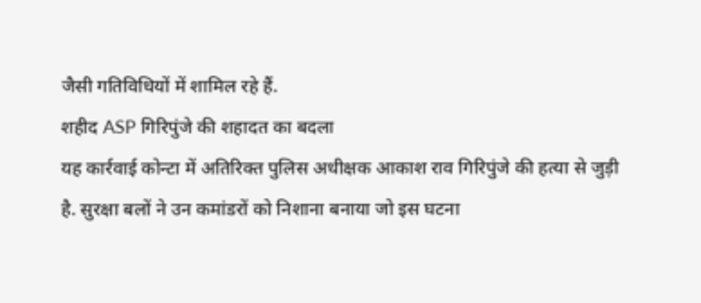जैसी गतिविधियों में शामिल रहे हैं.
शहीद ASP गिरिपुंजे की शहादत का बदला
यह कार्रवाई कोन्टा में अतिरिक्त पुलिस अधीक्षक आकाश राव गिरिपुंजे की हत्या से जुड़ी है. सुरक्षा बलों ने उन कमांडरों को निशाना बनाया जो इस घटना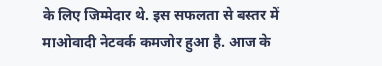के लिए जिम्मेदार थे. इस सफलता से बस्तर में माओवादी नेटवर्क कमजोर हुआ है. आज के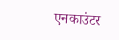एनकाउंटर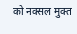को नक्सल मुक्त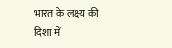भारत के लक्ष्य की दिशा में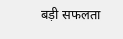बड़ी सफलता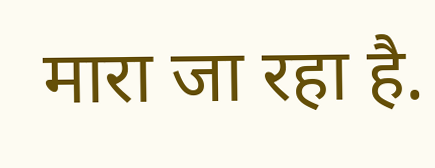मारा जा रहा है.